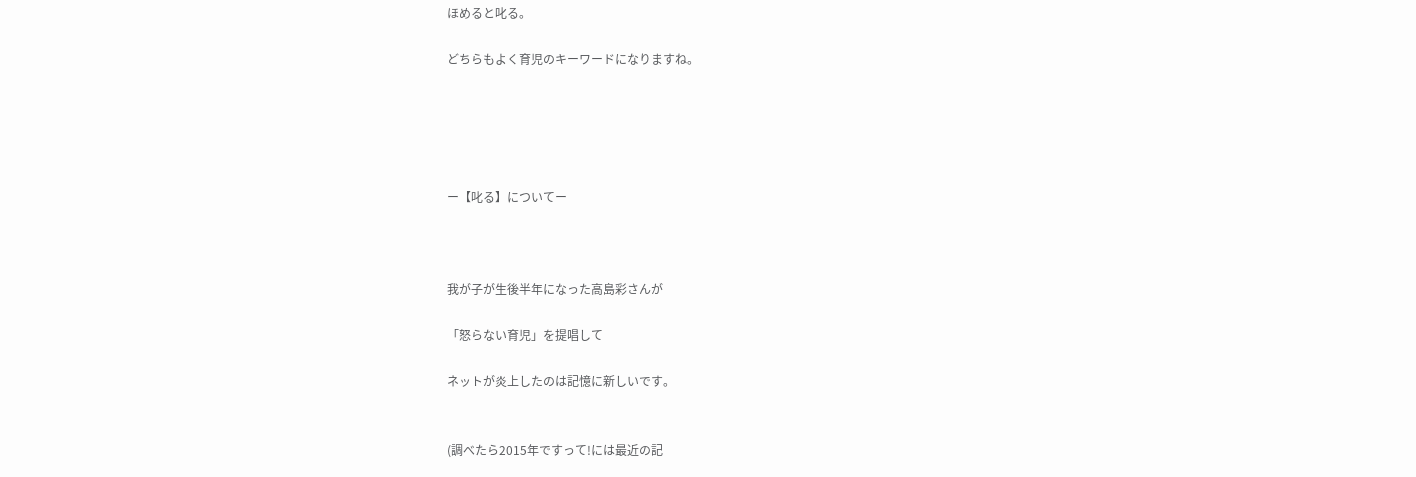ほめると叱る。

どちらもよく育児のキーワードになりますね。





ー【叱る】についてー



我が子が生後半年になった高島彩さんが

「怒らない育児」を提唱して

ネットが炎上したのは記憶に新しいです。


(調べたら2015年ですって!には最近の記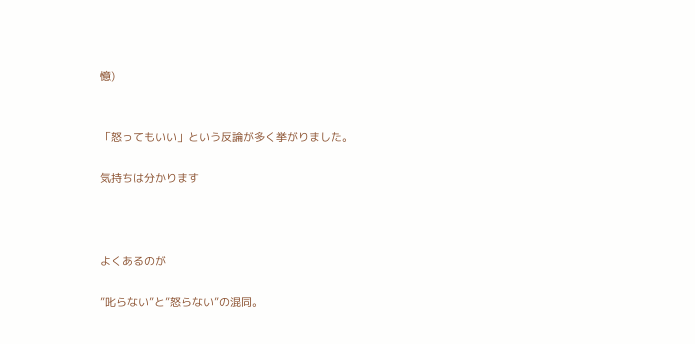憶)


「怒ってもいい」という反論が多く挙がりました。

気持ちは分かります



よくあるのが

”叱らない”と”怒らない”の混同。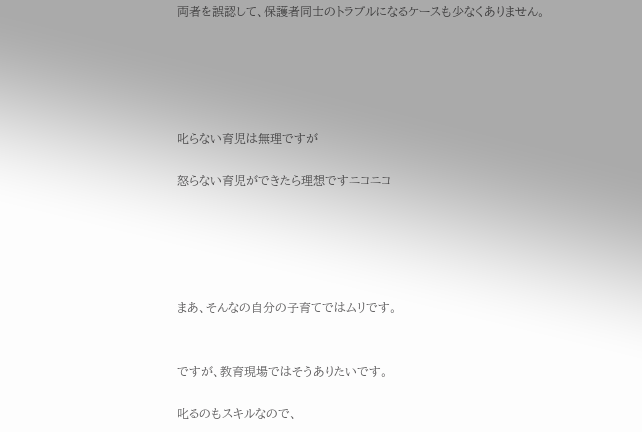両者を誤認して、保護者同士のトラブルになるケースも少なくありません。





叱らない育児は無理ですが

怒らない育児ができたら理想ですニコニコ





まあ、そんなの自分の子育てではムリです。


ですが、教育現場ではそうありたいです。

叱るのもスキルなので、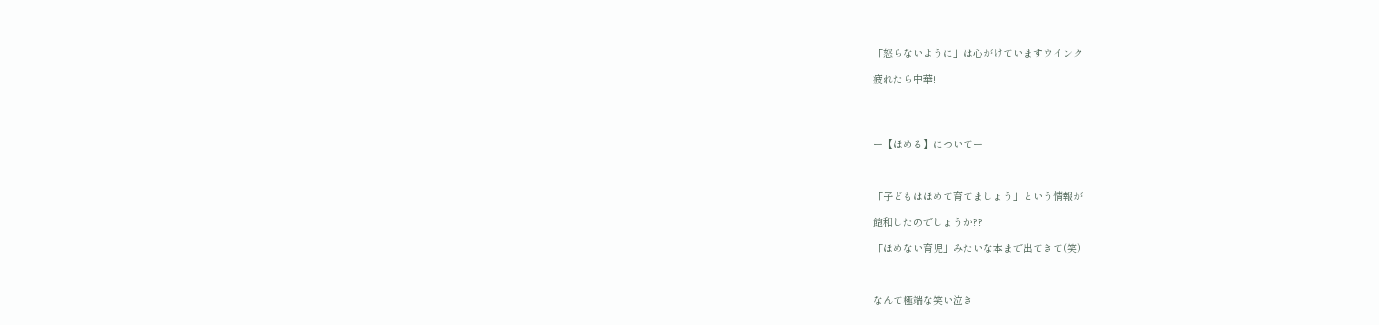「怒らないように」は心がけていますウインク

疲れたら中華!




ー【ほめる】についてー



「子どもはほめて育てましょう」という情報が

飽和したのでしょうか??

「ほめない育児」みたいな本まで出てきて(笑)



なんて極端な笑い泣き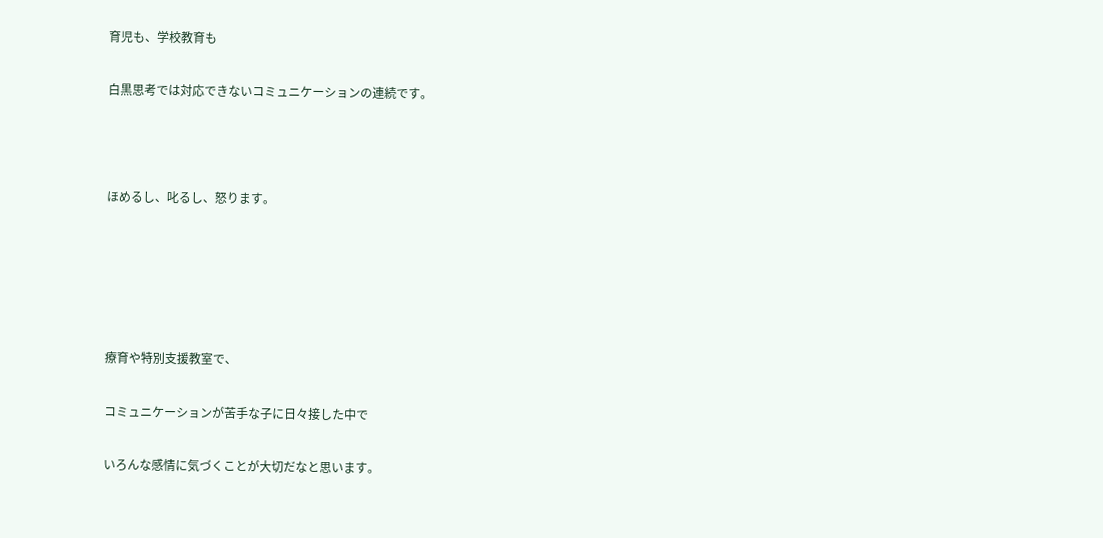育児も、学校教育も

白黒思考では対応できないコミュニケーションの連続です。



ほめるし、叱るし、怒ります。





療育や特別支援教室で、

コミュニケーションが苦手な子に日々接した中で

いろんな感情に気づくことが大切だなと思います。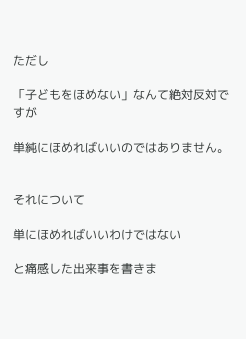ただし

「子どもをほめない」なんて絶対反対ですが

単純にほめればいいのではありません。


それについて

単にほめればいいわけではない

と痛感した出来事を書きま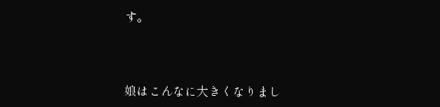す。



娘はこんなに大きくなりまし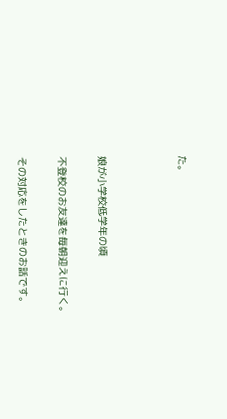た。



娘が小学校低学年の頃

不登校のお友達を毎朝迎えに行く。

その対応をしたときのお話です。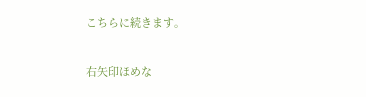こちらに続きます。

右矢印ほめな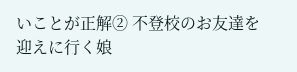いことが正解② 不登校のお友達を迎えに行く娘